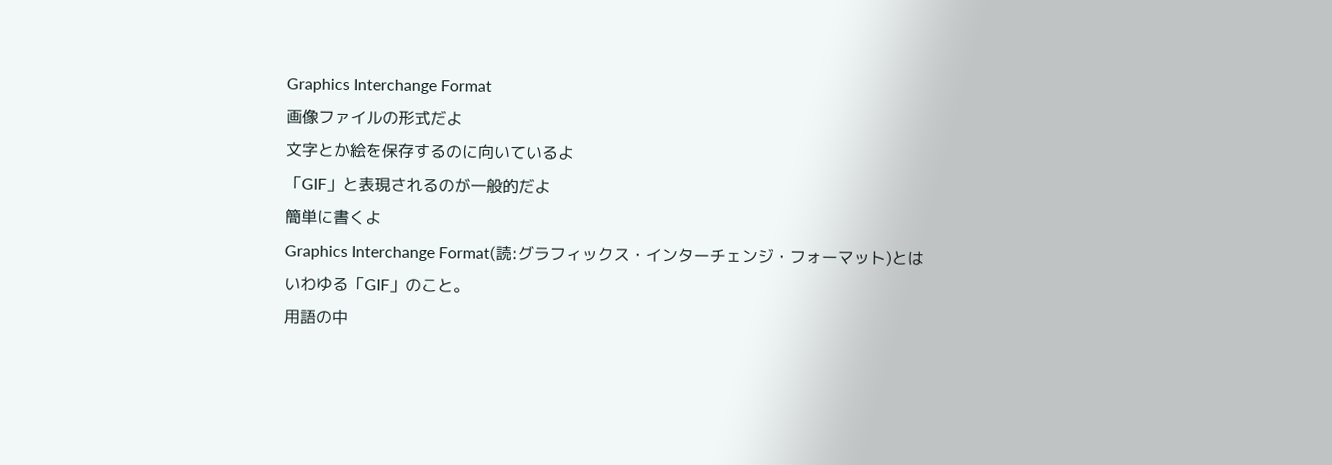Graphics Interchange Format
画像ファイルの形式だよ
文字とか絵を保存するのに向いているよ
「GIF」と表現されるのが一般的だよ
簡単に書くよ
Graphics Interchange Format(読:グラフィックス・インターチェンジ・フォーマット)とは
いわゆる「GIF」のこと。
用語の中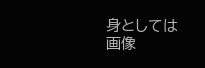身としては
画像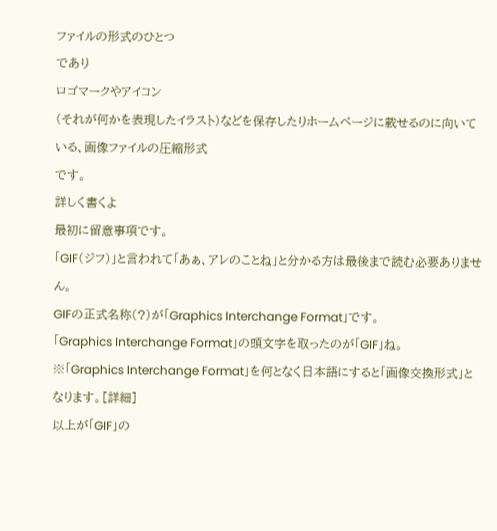ファイルの形式のひとつ
であり
ロゴマークやアイコン
(それが何かを表現したイラスト)などを保存したりホームページに載せるのに向いている、画像ファイルの圧縮形式
です。
詳しく書くよ
最初に留意事項です。
「GIF(ジフ)」と言われて「あぁ、アレのことね」と分かる方は最後まで読む必要ありません。
GIFの正式名称(?)が「Graphics Interchange Format」です。
「Graphics Interchange Format」の頭文字を取ったのが「GIF」ね。
※「Graphics Interchange Format」を何となく日本語にすると「画像交換形式」となります。[詳細]
以上が「GIF」の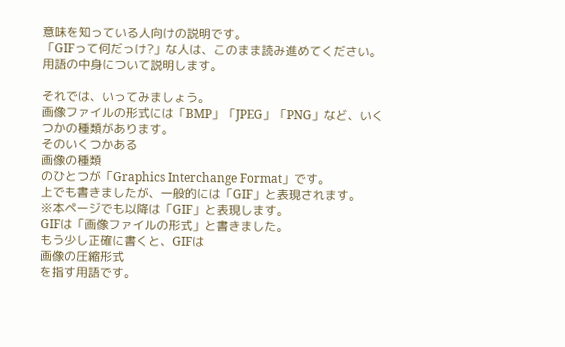意味を知っている人向けの説明です。
「GIFって何だっけ?」な人は、このまま読み進めてください。
用語の中身について説明します。

それでは、いってみましょう。
画像ファイルの形式には「BMP」「JPEG」「PNG」など、いくつかの種類があります。
そのいくつかある
画像の種類
のひとつが「Graphics Interchange Format」です。
上でも書きましたが、一般的には「GIF」と表現されます。
※本ページでも以降は「GIF」と表現します。
GIFは「画像ファイルの形式」と書きました。
もう少し正確に書くと、GIFは
画像の圧縮形式
を指す用語です。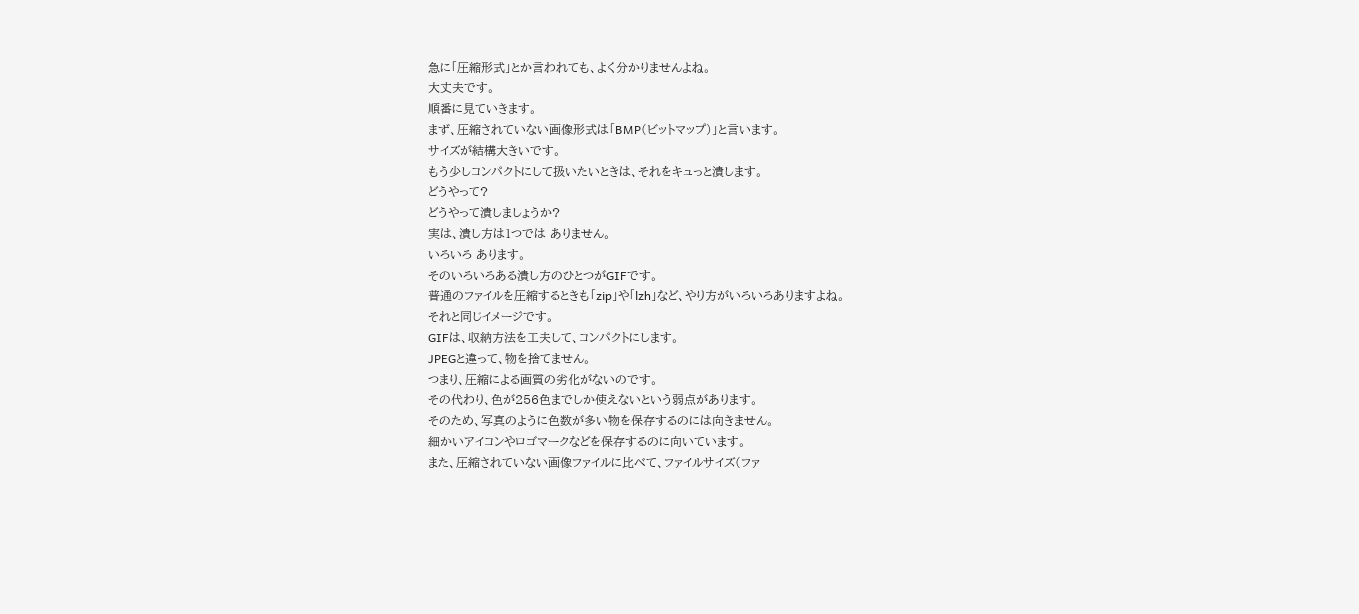急に「圧縮形式」とか言われても、よく分かりませんよね。
大丈夫です。
順番に見ていきます。
まず、圧縮されていない画像形式は「BMP(ビットマップ)」と言います。
サイズが結構大きいです。
もう少しコンパクトにして扱いたいときは、それをキュっと潰します。
どうやって?
どうやって潰しましょうか?
実は、潰し方は1つでは ありません。
いろいろ あります。
そのいろいろある潰し方のひとつがGIFです。
普通のファイルを圧縮するときも「zip」や「lzh」など、やり方がいろいろありますよね。
それと同じイメージです。
GIFは、収納方法を工夫して、コンパクトにします。
JPEGと違って、物を捨てません。
つまり、圧縮による画質の劣化がないのです。
その代わり、色が256色までしか使えないという弱点があります。
そのため、写真のように色数が多い物を保存するのには向きません。
細かいアイコンやロゴマークなどを保存するのに向いています。
また、圧縮されていない画像ファイルに比べて、ファイルサイズ(ファ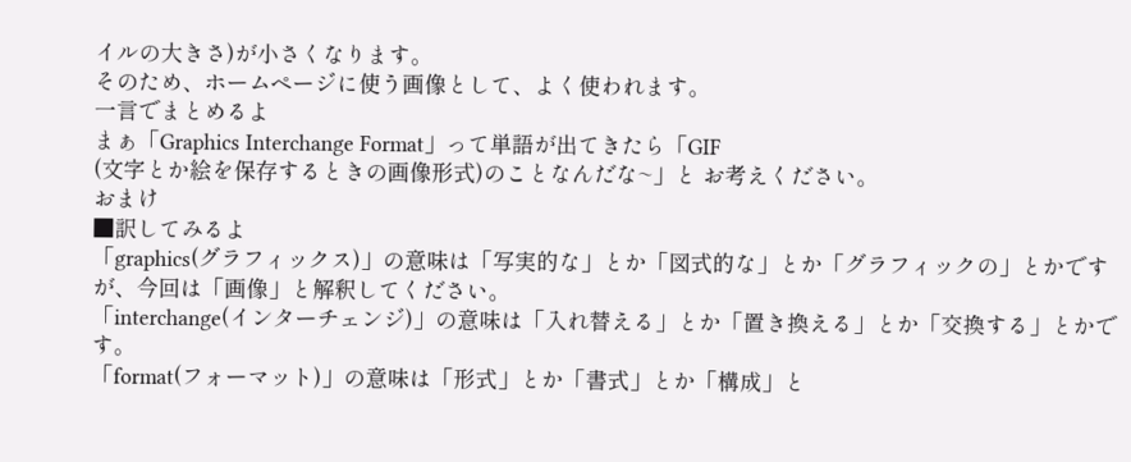イルの大きさ)が小さくなります。
そのため、ホームページに使う画像として、よく使われます。
一言でまとめるよ
まぁ「Graphics Interchange Format」って単語が出てきたら「GIF
(文字とか絵を保存するときの画像形式)のことなんだな~」と お考えください。
おまけ
■訳してみるよ
「graphics(グラフィックス)」の意味は「写実的な」とか「図式的な」とか「グラフィックの」とかですが、今回は「画像」と解釈してください。
「interchange(インターチェンジ)」の意味は「入れ替える」とか「置き換える」とか「交換する」とかです。
「format(フォーマット)」の意味は「形式」とか「書式」とか「構成」と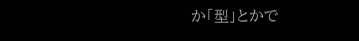か「型」とかで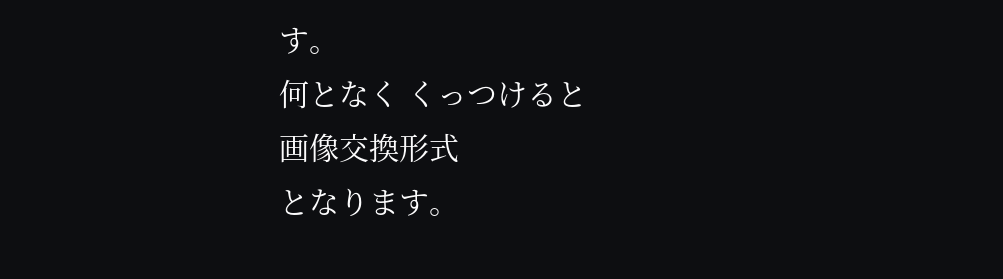す。
何となく くっつけると
画像交換形式
となります。